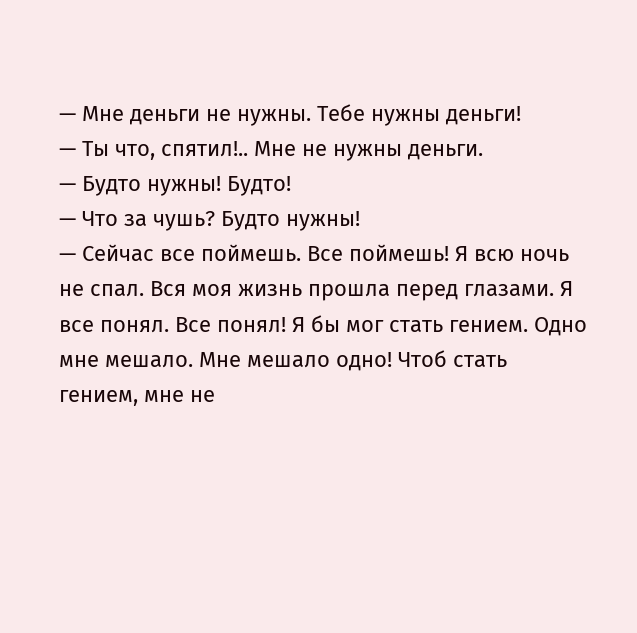— Мне деньги не нужны. Тебе нужны деньги!
— Ты что, спятил!.. Мне не нужны деньги.
— Будто нужны! Будто!
— Что за чушь? Будто нужны!
— Сейчас все поймешь. Все поймешь! Я всю ночь не спал. Вся моя жизнь прошла перед глазами. Я все понял. Все понял! Я бы мог стать гением. Одно мне мешало. Мне мешало одно! Чтоб стать гением, мне не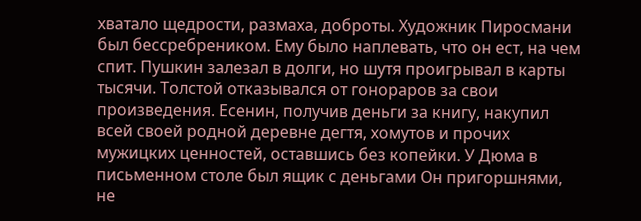хватало щедрости, размаха, доброты. Художник Пиросмани был бессребреником. Ему было наплевать, что он ест, на чем спит. Пушкин залезал в долги, но шутя проигрывал в карты тысячи. Толстой отказывался от гонораров за свои произведения. Есенин, получив деньги за книгу, накупил всей своей родной деревне дегтя, хомутов и прочих мужицких ценностей, оставшись без копейки. У Дюма в письменном столе был ящик с деньгами Он пригоршнями, не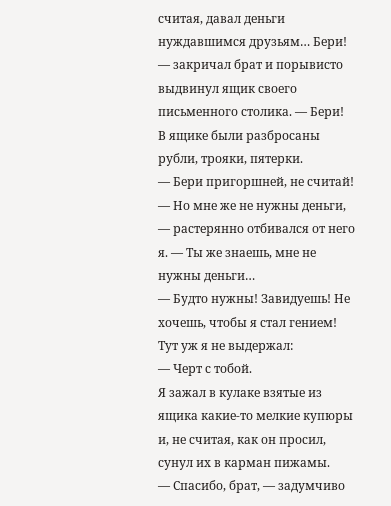считая, давал деньги нуждавшимся друзьям… Бери! — закричал брат и порывисто выдвинул ящик своего письменного столика. — Бери!
В ящике были разбросаны рубли, трояки, пятерки.
— Бери пригоршней, не считай!
— Но мне же не нужны деньги, — растерянно отбивался от него я. — Ты же знаешь, мне не нужны деньги…
— Будто нужны! Завидуешь! Не хочешь, чтобы я стал гением!
Тут уж я не выдержал:
— Черт с тобой.
Я зажал в кулаке взятые из ящика какие-то мелкие купюры и, не считая, как он просил, сунул их в карман пижамы.
— Спасибо, брат, — задумчиво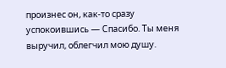произнес он, как-то сразу успокоившись — Спасибо. Ты меня выручил, облегчил мою душу.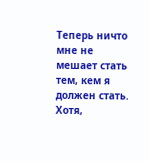Теперь ничто мне не мешает стать тем, кем я должен стать. Хотя,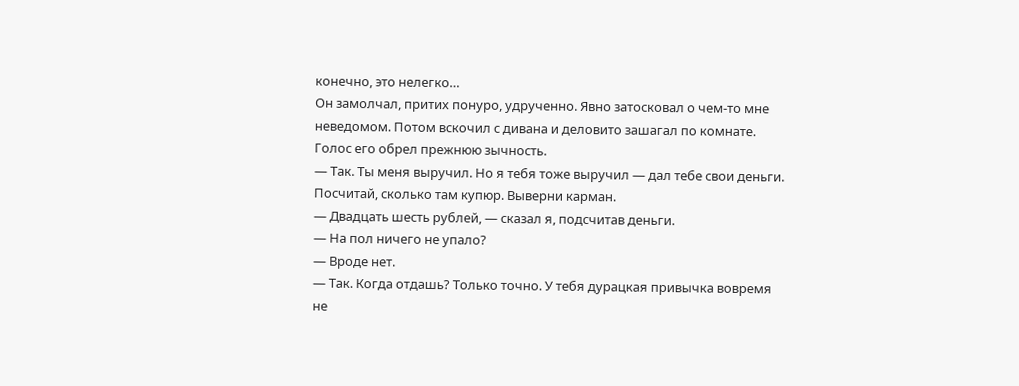конечно, это нелегко…
Он замолчал, притих понуро, удрученно. Явно затосковал о чем-то мне неведомом. Потом вскочил с дивана и деловито зашагал по комнате. Голос его обрел прежнюю зычность.
— Так. Ты меня выручил. Но я тебя тоже выручил — дал тебе свои деньги. Посчитай, сколько там купюр. Выверни карман.
— Двадцать шесть рублей, — сказал я, подсчитав деньги.
— На пол ничего не упало?
— Вроде нет.
— Так. Когда отдашь? Только точно. У тебя дурацкая привычка вовремя не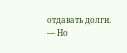отдавать долги.
— Но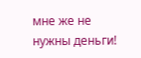мне же не нужны деньги!